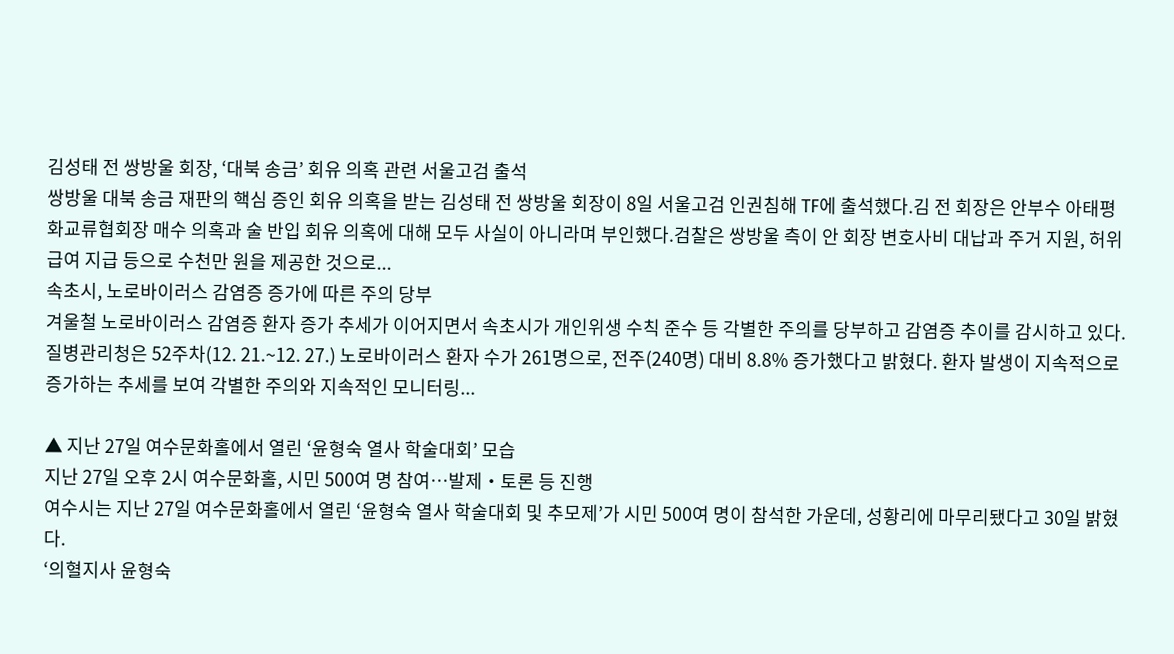김성태 전 쌍방울 회장, ‘대북 송금’ 회유 의혹 관련 서울고검 출석
쌍방울 대북 송금 재판의 핵심 증인 회유 의혹을 받는 김성태 전 쌍방울 회장이 8일 서울고검 인권침해 TF에 출석했다.김 전 회장은 안부수 아태평화교류협회장 매수 의혹과 술 반입 회유 의혹에 대해 모두 사실이 아니라며 부인했다.검찰은 쌍방울 측이 안 회장 변호사비 대납과 주거 지원, 허위 급여 지급 등으로 수천만 원을 제공한 것으로...
속초시, 노로바이러스 감염증 증가에 따른 주의 당부
겨울철 노로바이러스 감염증 환자 증가 추세가 이어지면서 속초시가 개인위생 수칙 준수 등 각별한 주의를 당부하고 감염증 추이를 감시하고 있다.질병관리청은 52주차(12. 21.~12. 27.) 노로바이러스 환자 수가 261명으로, 전주(240명) 대비 8.8% 증가했다고 밝혔다. 환자 발생이 지속적으로 증가하는 추세를 보여 각별한 주의와 지속적인 모니터링...

▲ 지난 27일 여수문화홀에서 열린 ‘윤형숙 열사 학술대회’ 모습
지난 27일 오후 2시 여수문화홀, 시민 500여 명 참여…발제‧토론 등 진행
여수시는 지난 27일 여수문화홀에서 열린 ‘윤형숙 열사 학술대회 및 추모제’가 시민 500여 명이 참석한 가운데, 성황리에 마무리됐다고 30일 밝혔다.
‘의혈지사 윤형숙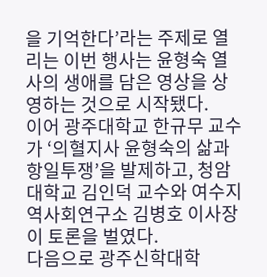을 기억한다’라는 주제로 열리는 이번 행사는 윤형숙 열사의 생애를 담은 영상을 상영하는 것으로 시작됐다.
이어 광주대학교 한규무 교수가 ‘의혈지사 윤형숙의 삶과 항일투쟁’을 발제하고, 청암대학교 김인덕 교수와 여수지역사회연구소 김병호 이사장이 토론을 벌였다.
다음으로 광주신학대학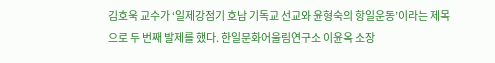김호욱 교수가 ‘일제강점기 호남 기독교 선교와 윤형숙의 항일운동’이라는 제목으로 두 번째 발제를 했다. 한일문화어울림연구소 이윤옥 소장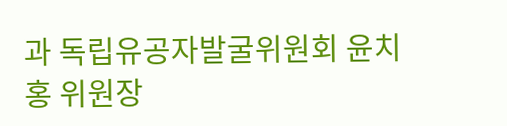과 독립유공자발굴위원회 윤치홍 위원장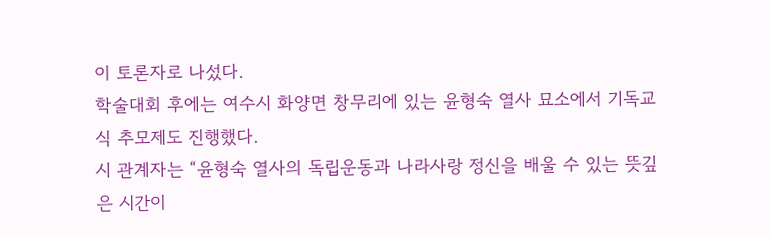이 토론자로 나섰다.
학술대회 후에는 여수시 화양면 창무리에 있는 윤형숙 열사 묘소에서 기독교식 추모제도 진행했다.
시 관계자는 “윤형숙 열사의 독립운동과 나라사랑 정신을 배울 수 있는 뜻깊은 시간이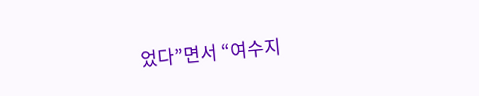었다”면서 “여수지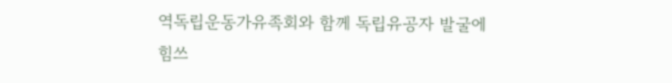역독립운동가유족회와 함께 독립유공자 발굴에 힘쓰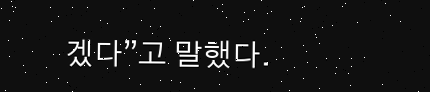겠다”고 말했다.